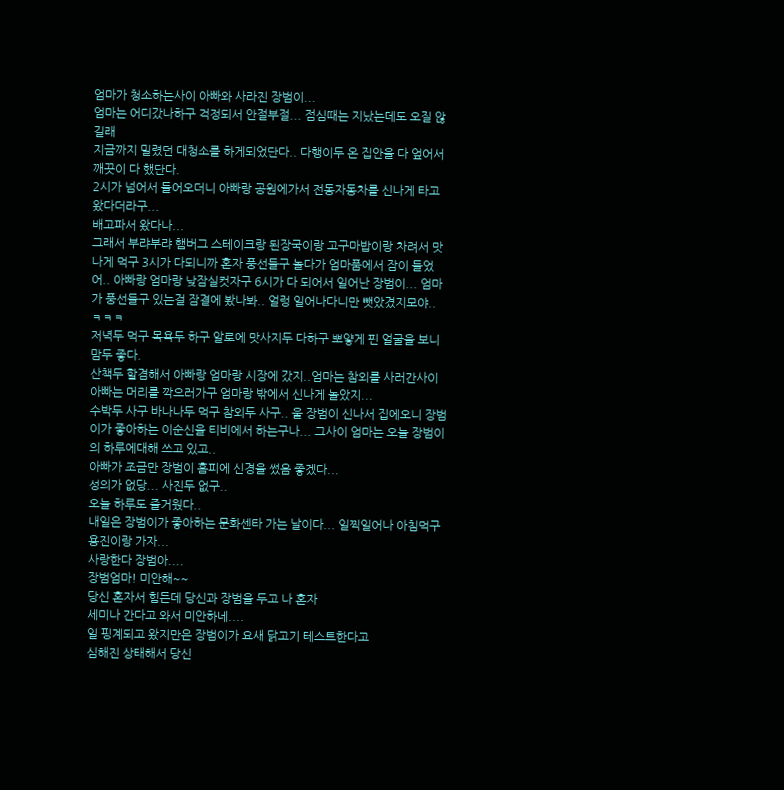엄마가 청소하는사이 아빠와 사라진 장범이...
엄마는 어디갔나하구 걱정되서 안절부절... 점심때는 지났는데도 오질 않길래
지금까지 밀렸던 대청소를 하게되었단다.. 다행이두 온 집안을 다 엎어서 깨끗이 다 했단다.
2시가 넘어서 들어오더니 아빠랑 공원에가서 전동자동차를 신나게 타고 왔다더라구...
배고파서 왔다나...
그래서 부랴부랴 햄버그 스테이크랑 된장국이랑 고구마밥이랑 차려서 맛나게 먹구 3시가 다되니까 혼자 풍선들구 놀다가 엄마품에서 잠이 들었어.. 아빠랑 엄마랑 낮잠실컷자구 6시가 다 되어서 일어난 장범이... 엄마가 풍선들구 있는걸 잠결에 봤나봐.. 얼렁 일어나다니만 뺏았겼지모야.. ㅋㅋㅋ
저녁두 먹구 목욕두 하구 알로에 맛사지두 다하구 뽀얗게 핀 얼굴을 보니 맘두 좋다.
산책두 할겸해서 아빠랑 엄마랑 시장에 갔지..엄마는 참외를 사러간사이 아빠는 머리를 깍으러가구 엄마랑 밖에서 신나게 놀았지...
수박두 사구 바나나두 먹구 참외두 사구.. 울 장범이 신나서 집에오니 장범이가 좋아하는 이순신을 티비에서 하는구나... 그사이 엄마는 오늘 장범이의 하루에대해 쓰고 있고..
아빠가 조금만 장범이 홈피에 신경을 썼음 좋겠다...
성의가 없당... 사진두 없구..
오늘 하루도 즐거웠다..
내일은 장범이가 좋아하는 문화센타 가는 날이다... 일찍일어나 아침먹구 용진이랑 가자...
사랑한다 장범아....
장범엄마! 미안해~~
당신 혼자서 힘든데 당신과 장범을 두고 나 혼자
세미나 간다고 와서 미안하네....
일 핑계되고 왔지만은 장범이가 요새 닭고기 테스트한다고
심해진 상태해서 당신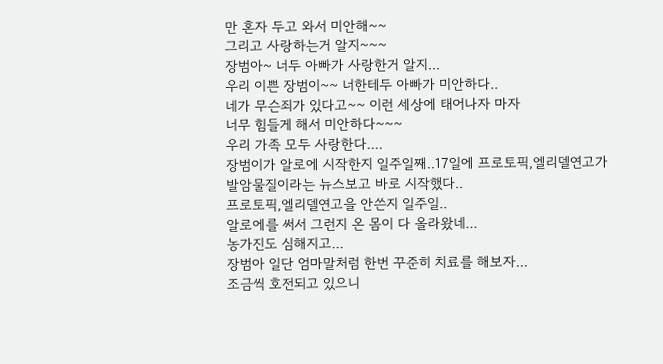만 혼자 두고 와서 미안해~~
그리고 사랑하는거 알지~~~
장범아~ 너두 아빠가 사랑한거 알지...
우리 이쁜 장범이~~ 너한테두 아빠가 미안하다..
네가 무슨죄가 있다고~~ 이런 세상에 태어나자 마자
너무 힘들게 해서 미안하다~~~
우리 가족 모두 사랑한다....
장범이가 알로에 시작한지 일주일째..17일에 프로토픽,엘리델연고가
발암물질이라는 뉴스보고 바로 시작했다..
프로토픽,엘리델연고을 안쓴지 일주일..
알로에를 써서 그런지 온 몸이 다 올라왔네...
농가진도 심해지고...
장범아 일단 엄마말처럼 한번 꾸준히 치료를 해보자...
조금씩 호전되고 있으니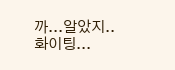까...알았지..
화이팅...